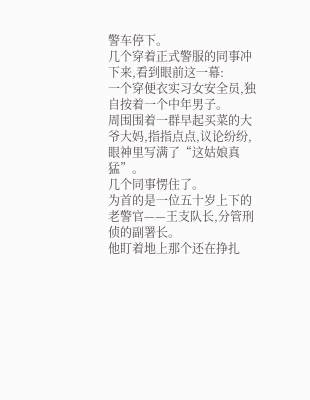警车停下。
几个穿着正式警服的同事冲下来,看到眼前这一幕:
一个穿便衣实习女安全员,独自按着一个中年男子。
周围围着一群早起买菜的大爷大妈,指指点点,议论纷纷,眼神里写满了“这姑娘真猛”。
几个同事愣住了。
为首的是一位五十岁上下的老警官——王支队长,分管刑侦的副署长。
他盯着地上那个还在挣扎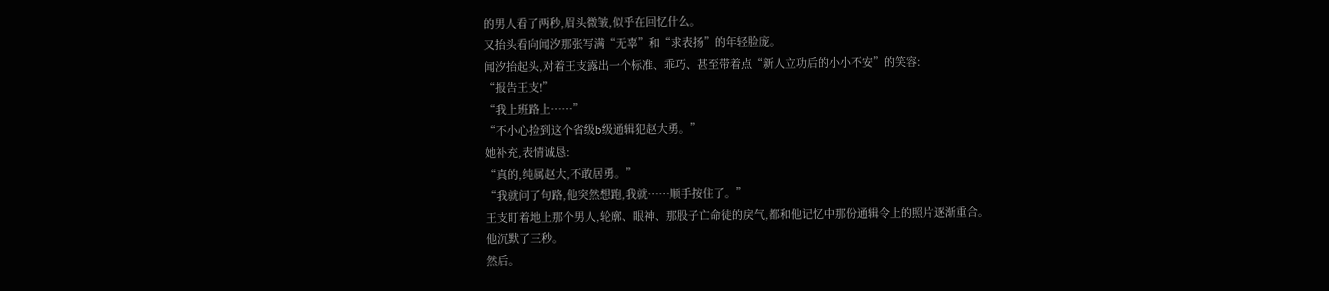的男人看了两秒,眉头微皱,似乎在回忆什么。
又抬头看向闻汐那张写满“无辜”和“求表扬”的年轻脸庞。
闻汐抬起头,对着王支露出一个标准、乖巧、甚至带着点“新人立功后的小小不安”的笑容:
“报告王支!”
“我上班路上……”
“不小心捡到这个省级b级通辑犯赵大勇。”
她补充,表情诚恳:
“真的,纯属赵大,不敢居勇。”
“我就问了句路,他突然想跑,我就……顺手按住了。”
王支盯着地上那个男人,轮廓、眼神、那股子亡命徒的戾气,都和他记忆中那份通辑令上的照片逐渐重合。
他沉默了三秒。
然后。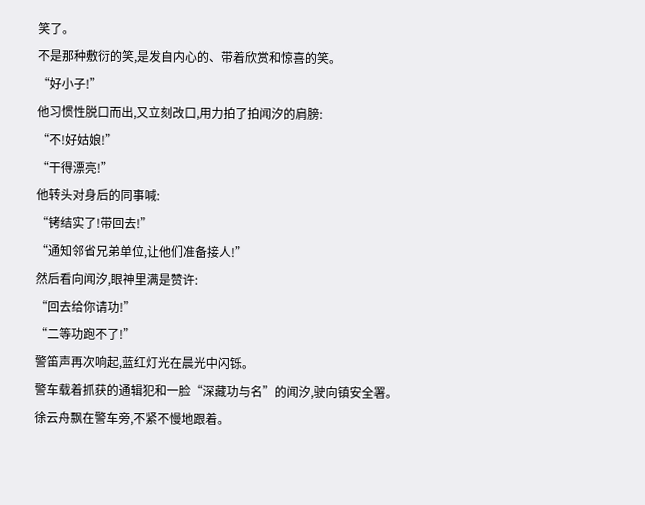笑了。
不是那种敷衍的笑,是发自内心的、带着欣赏和惊喜的笑。
“好小子!”
他习惯性脱口而出,又立刻改口,用力拍了拍闻汐的肩膀:
“不!好姑娘!”
“干得漂亮!”
他转头对身后的同事喊:
“铐结实了!带回去!”
“通知邻省兄弟单位,让他们准备接人!”
然后看向闻汐,眼神里满是赞许:
“回去给你请功!”
“二等功跑不了!”
警笛声再次响起,蓝红灯光在晨光中闪铄。
警车载着抓获的通辑犯和一脸“深藏功与名”的闻汐,驶向镇安全署。
徐云舟飘在警车旁,不紧不慢地跟着。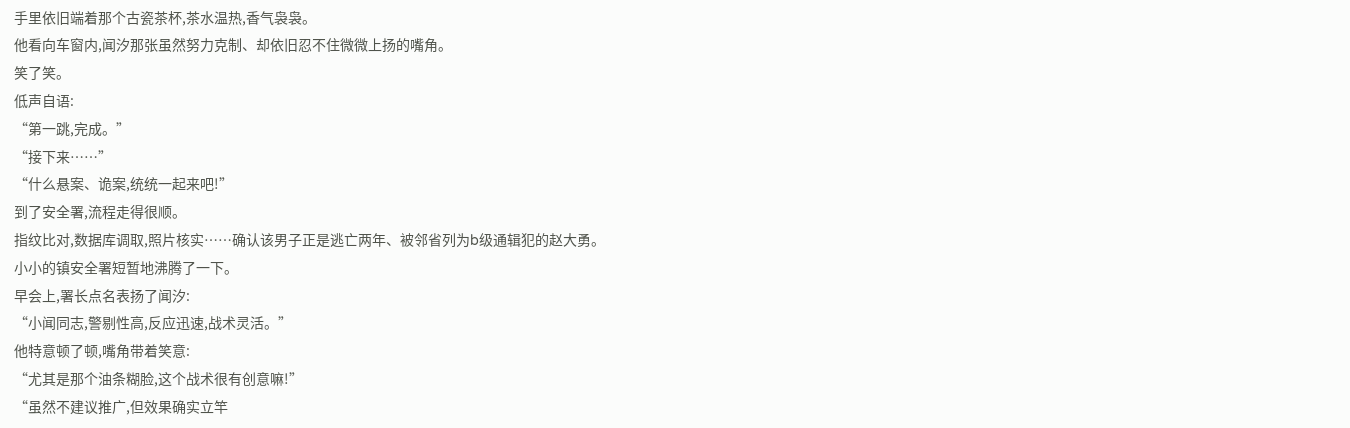手里依旧端着那个古瓷茶杯,茶水温热,香气袅袅。
他看向车窗内,闻汐那张虽然努力克制、却依旧忍不住微微上扬的嘴角。
笑了笑。
低声自语:
“第一跳,完成。”
“接下来……”
“什么悬案、诡案,统统一起来吧!”
到了安全署,流程走得很顺。
指纹比对,数据库调取,照片核实……确认该男子正是逃亡两年、被邻省列为b级通辑犯的赵大勇。
小小的镇安全署短暂地沸腾了一下。
早会上,署长点名表扬了闻汐:
“小闻同志,警剔性高,反应迅速,战术灵活。”
他特意顿了顿,嘴角带着笑意:
“尤其是那个油条糊脸,这个战术很有创意嘛!”
“虽然不建议推广,但效果确实立竿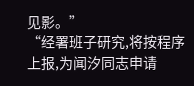见影。”
“经署班子研究,将按程序上报,为闻汐同志申请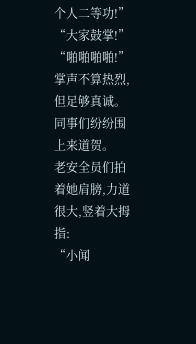个人二等功!”
“大家鼓掌!”
“啪啪啪啪!”
掌声不算热烈,但足够真诚。
同事们纷纷围上来道贺。
老安全员们拍着她肩膀,力道很大,竖着大拇指:
“小闻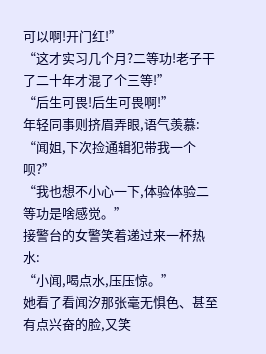可以啊!开门红!”
“这才实习几个月?二等功!老子干了二十年才混了个三等!”
“后生可畏!后生可畏啊!”
年轻同事则挤眉弄眼,语气羡慕:
“闻姐,下次捡通辑犯带我一个呗?”
“我也想不小心一下,体验体验二等功是啥感觉。”
接警台的女警笑着递过来一杯热水:
“小闻,喝点水,压压惊。”
她看了看闻汐那张毫无惧色、甚至有点兴奋的脸,又笑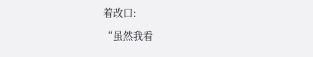着改口:
“虽然我看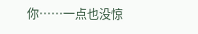你……一点也没惊